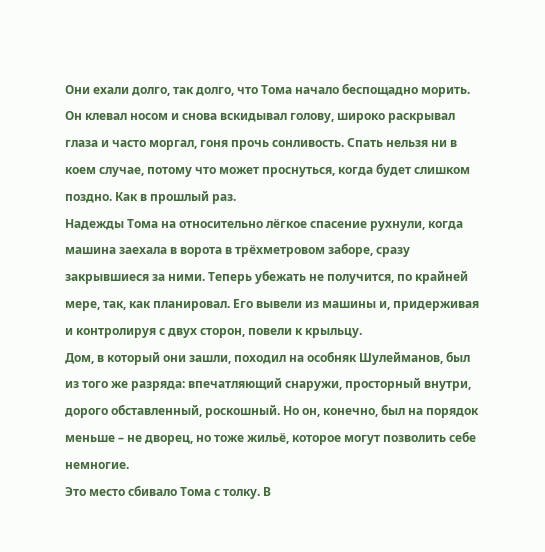Они ехали долго, так долго, что Тома начало беспощадно морить. Он клевал носом и снова вскидывал голову, широко раскрывал глаза и часто моргал, гоня прочь сонливость. Спать нельзя ни в коем случае, потому что может проснуться, когда будет слишком поздно. Как в прошлый раз.
Надежды Тома на относительно лёгкое спасение рухнули, когда машина заехала в ворота в трёхметровом заборе, сразу закрывшиеся за ними. Теперь убежать не получится, по крайней мере, так, как планировал. Его вывели из машины и, придерживая и контролируя с двух сторон, повели к крыльцу.
Дом, в который они зашли, походил на особняк Шулейманов, был из того же разряда: впечатляющий снаружи, просторный внутри, дорого обставленный, роскошный. Но он, конечно, был на порядок меньше – не дворец, но тоже жильё, которое могут позволить себе немногие.
Это место сбивало Тома с толку. В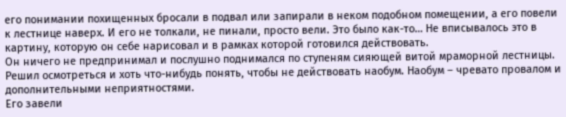его понимании похищенных бросали в подвал или запирали в неком подобном помещении, а его повели к лестнице наверх. И его не толкали, не пинали, просто вели. Это было как-то… Не вписывалось это в картину, которую он себе нарисовал и в рамках которой готовился действовать.
Он ничего не предпринимал и послушно поднимался по ступеням сияющей витой мраморной лестницы. Решил осмотреться и хоть что-нибудь понять, чтобы не действовать наобум. Наобум – чревато провалом и дополнительными неприятностями.
Его завели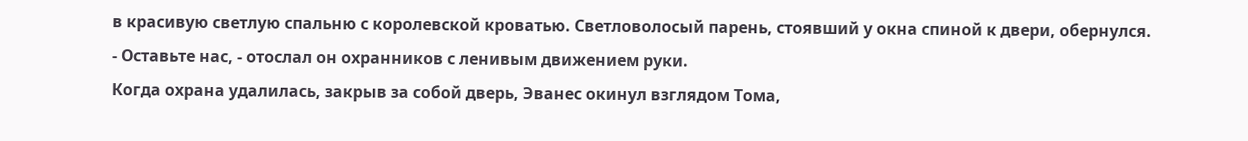в красивую светлую спальню с королевской кроватью. Светловолосый парень, стоявший у окна спиной к двери, обернулся.
- Оставьте нас, - отослал он охранников с ленивым движением руки.
Когда охрана удалилась, закрыв за собой дверь, Эванес окинул взглядом Тома,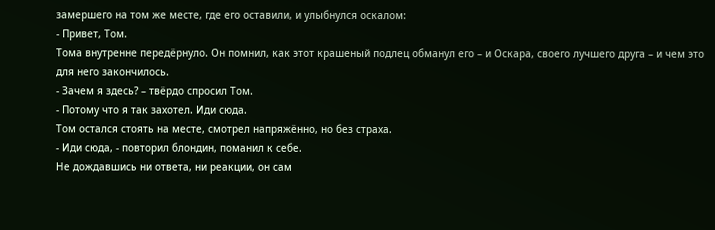замершего на том же месте, где его оставили, и улыбнулся оскалом:
- Привет, Том.
Тома внутренне передёрнуло. Он помнил, как этот крашеный подлец обманул его – и Оскара, своего лучшего друга – и чем это для него закончилось.
- Зачем я здесь? – твёрдо спросил Том.
- Потому что я так захотел. Иди сюда.
Том остался стоять на месте, смотрел напряжённо, но без страха.
- Иди сюда, - повторил блондин, поманил к себе.
Не дождавшись ни ответа, ни реакции, он сам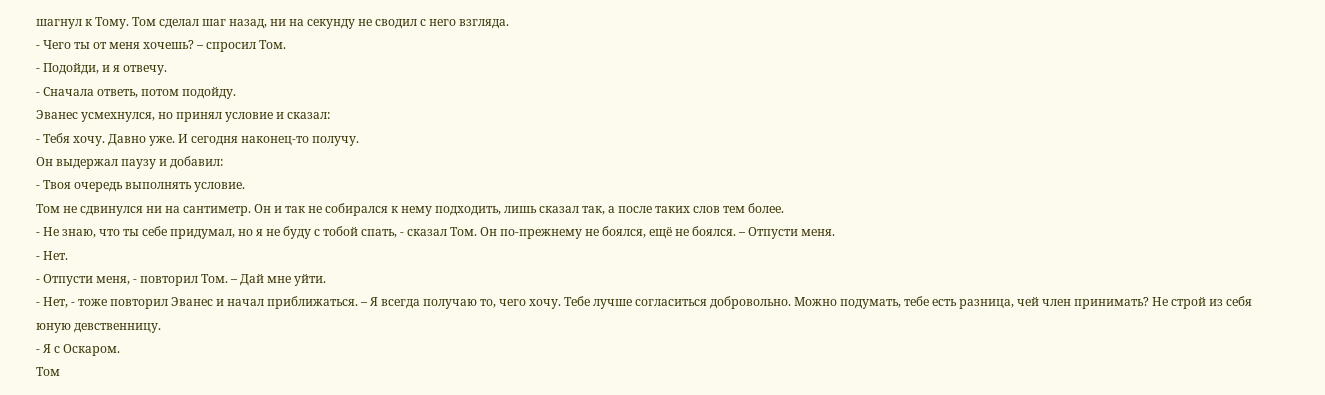шагнул к Тому. Том сделал шаг назад, ни на секунду не сводил с него взгляда.
- Чего ты от меня хочешь? – спросил Том.
- Подойди, и я отвечу.
- Сначала ответь, потом подойду.
Эванес усмехнулся, но принял условие и сказал:
- Тебя хочу. Давно уже. И сегодня наконец-то получу.
Он выдержал паузу и добавил:
- Твоя очередь выполнять условие.
Том не сдвинулся ни на сантиметр. Он и так не собирался к нему подходить, лишь сказал так, а после таких слов тем более.
- Не знаю, что ты себе придумал, но я не буду с тобой спать, - сказал Том. Он по-прежнему не боялся, ещё не боялся. – Отпусти меня.
- Нет.
- Отпусти меня, - повторил Том. – Дай мне уйти.
- Нет, - тоже повторил Эванес и начал приближаться. – Я всегда получаю то, чего хочу. Тебе лучше согласиться добровольно. Можно подумать, тебе есть разница, чей член принимать? Не строй из себя юную девственницу.
- Я с Оскаром.
Том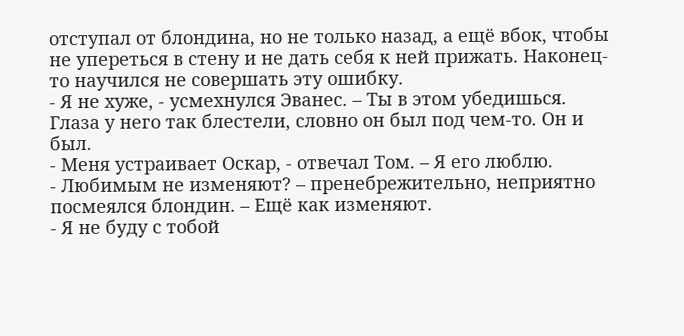отступал от блондина, но не только назад, а ещё вбок, чтобы не упереться в стену и не дать себя к ней прижать. Наконец-то научился не совершать эту ошибку.
- Я не хуже, - усмехнулся Эванес. – Ты в этом убедишься.
Глаза у него так блестели, словно он был под чем-то. Он и был.
- Меня устраивает Оскар, - отвечал Том. – Я его люблю.
- Любимым не изменяют? – пренебрежительно, неприятно посмеялся блондин. – Ещё как изменяют.
- Я не буду с тобой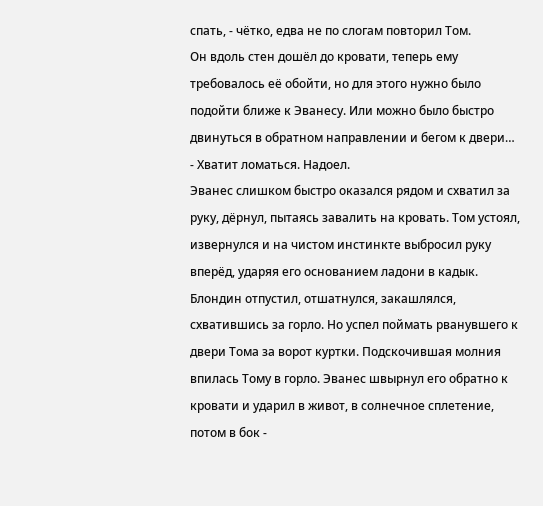спать, - чётко, едва не по слогам повторил Том.
Он вдоль стен дошёл до кровати, теперь ему требовалось её обойти, но для этого нужно было подойти ближе к Эванесу. Или можно было быстро двинуться в обратном направлении и бегом к двери…
- Хватит ломаться. Надоел.
Эванес слишком быстро оказался рядом и схватил за руку, дёрнул, пытаясь завалить на кровать. Том устоял, извернулся и на чистом инстинкте выбросил руку вперёд, ударяя его основанием ладони в кадык. Блондин отпустил, отшатнулся, закашлялся, схватившись за горло. Но успел поймать рванувшего к двери Тома за ворот куртки. Подскочившая молния впилась Тому в горло. Эванес швырнул его обратно к кровати и ударил в живот, в солнечное сплетение, потом в бок -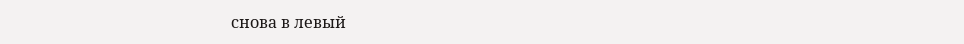снова в левый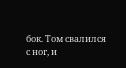бок. Том свалился с ног, и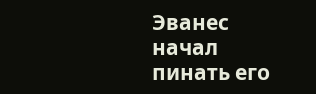Эванес начал пинать его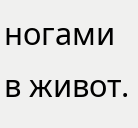ногами в живот.